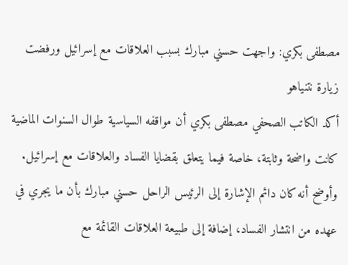مصطفى بكري: واجهت حسني مبارك بسبب العلاقات مع إسرائيل ورفضت زيارة نتنياهو
أكد الكاتب الصحفي مصطفى بكري أن مواقفه السياسية طوال السنوات الماضية كانت واضحة وثابتة، خاصة فيما يتعلق بقضايا الفساد والعلاقات مع إسرائيل.
وأوضح أنه كان دائم الإشارة إلى الرئيس الراحل حسني مبارك بأن ما يجري في عهده من انتشار الفساد، إضافة إلى طبيعة العلاقات القائمة مع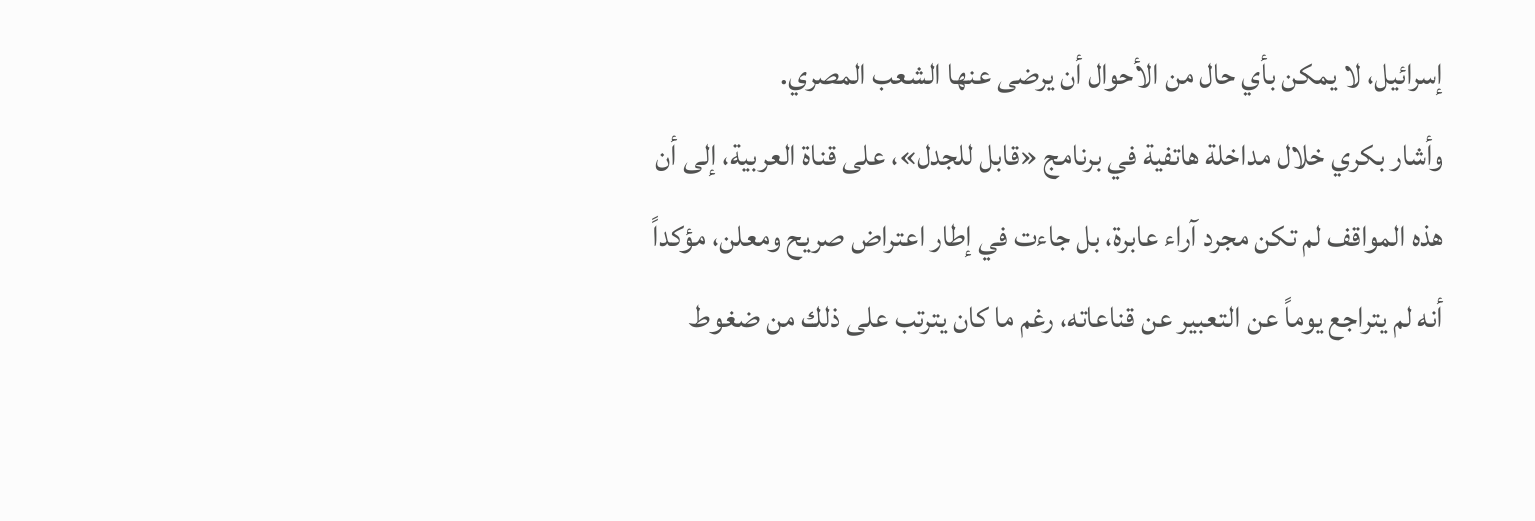إسرائيل، لا يمكن بأي حال من الأحوال أن يرضى عنها الشعب المصري.
وأشار بكري خلال مداخلة هاتفية في برنامج «قابل للجدل»، على قناة العربية، إلى أن هذه المواقف لم تكن مجرد آراء عابرة، بل جاءت في إطار اعتراض صريح ومعلن، مؤكداً أنه لم يتراجع يوماً عن التعبير عن قناعاته، رغم ما كان يترتب على ذلك من ضغوط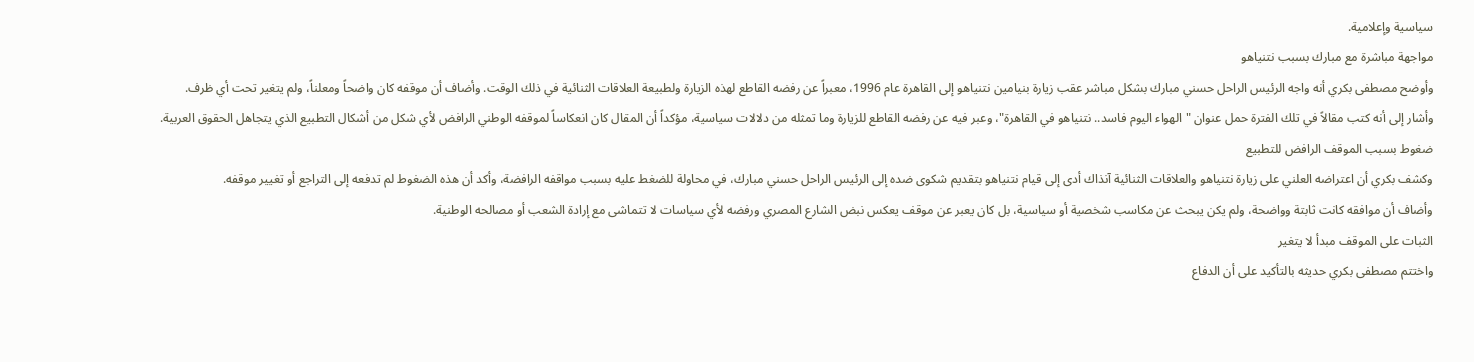سياسية وإعلامية.
مواجهة مباشرة مع مبارك بسبب نتنياهو
وأوضح مصطفى بكري أنه واجه الرئيس الراحل حسني مبارك بشكل مباشر عقب زيارة بنيامين نتنياهو إلى القاهرة عام 1996، معبراً عن رفضه القاطع لهذه الزيارة ولطبيعة العلاقات الثنائية في ذلك الوقت. وأضاف أن موقفه كان واضحاً ومعلناً، ولم يتغير تحت أي ظرف.
وأشار إلى أنه كتب مقالاً في تلك الفترة حمل عنوان "الهواء اليوم فاسد.. نتنياهو في القاهرة"، وعبر فيه عن رفضه القاطع للزيارة وما تمثله من دلالات سياسية، مؤكداً أن المقال كان انعكاساً لموقفه الوطني الرافض لأي شكل من أشكال التطبيع الذي يتجاهل الحقوق العربية.
ضغوط بسبب الموقف الرافض للتطبيع
وكشف بكري أن اعتراضه العلني على زيارة نتنياهو والعلاقات الثنائية آنذاك أدى إلى قيام نتنياهو بتقديم شكوى ضده إلى الرئيس الراحل حسني مبارك، في محاولة للضغط عليه بسبب مواقفه الرافضة، وأكد أن هذه الضغوط لم تدفعه إلى التراجع أو تغيير موقفه.
وأضاف أن موافقه كانت ثابتة وواضحة، ولم يكن يبحث عن مكاسب شخصية أو سياسية، بل كان يعبر عن موقف يعكس نبض الشارع المصري ورفضه لأي سياسات لا تتماشى مع إرادة الشعب أو مصالحه الوطنية.
الثبات على الموقف مبدأ لا يتغير
واختتم مصطفى بكري حديثه بالتأكيد على أن الدفاع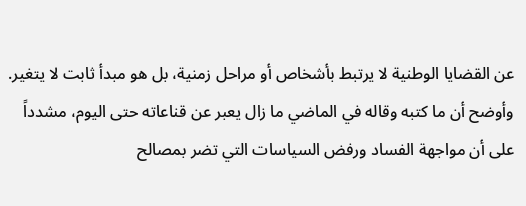عن القضايا الوطنية لا يرتبط بأشخاص أو مراحل زمنية، بل هو مبدأ ثابت لا يتغير.
وأوضح أن ما كتبه وقاله في الماضي ما زال يعبر عن قناعاته حتى اليوم، مشدداً على أن مواجهة الفساد ورفض السياسات التي تضر بمصالح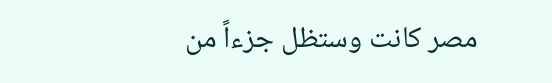مصر كانت وستظل جزءاً من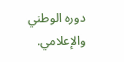دوره الوطني والإعلامي.